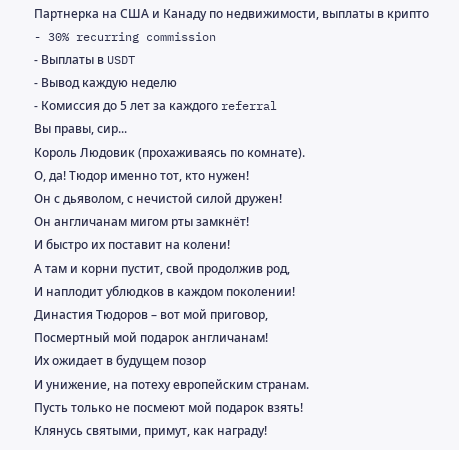Партнерка на США и Канаду по недвижимости, выплаты в крипто
- 30% recurring commission
- Выплаты в USDT
- Вывод каждую неделю
- Комиссия до 5 лет за каждого referral
Вы правы, сир...
Король Людовик (прохаживаясь по комнате).
О, да! Тюдор именно тот, кто нужен!
Он с дьяволом, с нечистой силой дружен!
Он англичанам мигом рты замкнёт!
И быстро их поставит на колени!
А там и корни пустит, свой продолжив род,
И наплодит ублюдков в каждом поколении!
Династия Тюдоров – вот мой приговор,
Посмертный мой подарок англичанам!
Их ожидает в будущем позор
И унижение, на потеху европейским странам.
Пусть только не посмеют мой подарок взять!
Клянусь святыми, примут, как награду!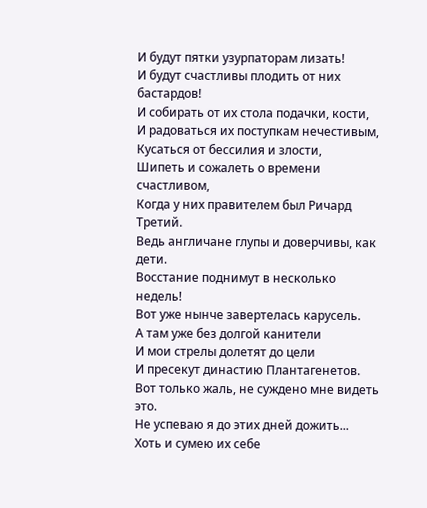И будут пятки узурпаторам лизать!
И будут счастливы плодить от них бастардов!
И собирать от их стола подачки, кости,
И радоваться их поступкам нечестивым,
Кусаться от бессилия и злости,
Шипеть и сожалеть о времени счастливом,
Когда у них правителем был Ричард Третий.
Ведь англичане глупы и доверчивы, как дети.
Восстание поднимут в несколько недель!
Вот уже нынче завертелась карусель.
А там уже без долгой канители
И мои стрелы долетят до цели
И пресекут династию Плантагенетов.
Вот только жаль, не суждено мне видеть это.
Не успеваю я до этих дней дожить...
Хоть и сумею их себе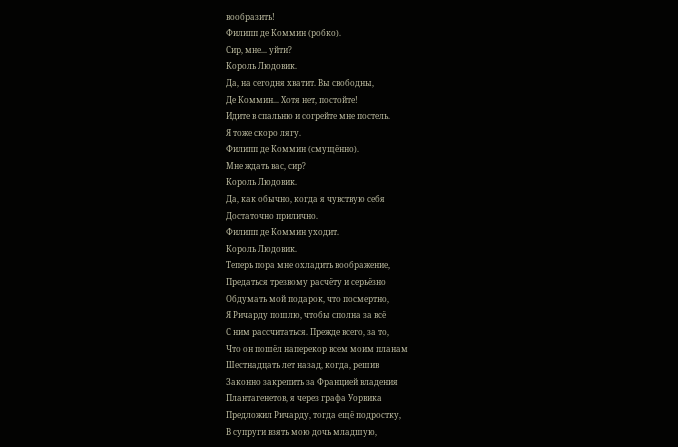вообразить!
Филипп де Коммин (робко).
Сир, мне... уйти?
Король Людовик.
Да, на сегодня хватит. Вы свободны,
Де Коммин... Хотя нет, постойте!
Идите в спальню и согрейте мне постель.
Я тоже скоро лягу.
Филипп де Коммин (смущённо).
Мне ждать вас, сир?
Король Людовик.
Да, как обычно, когда я чувствую себя
Достаточно прилично.
Филипп де Коммин уходит.
Король Людовик.
Теперь пора мне охладить воображение,
Предаться трезвому расчёту и серьёзно
Обдумать мой подарок, что посмертно,
Я Ричарду пошлю, чтобы сполна за всё
С ним рассчитаться. Прежде всего, за то,
Что он пошёл наперекор всем моим планам
Шестнадцать лет назад, когда, решив
Законно закрепить за Францией владения
Плантагенетов, я через графа Уорвика
Предложил Ричарду, тогда ещё подростку,
В супруги взять мою дочь младшую,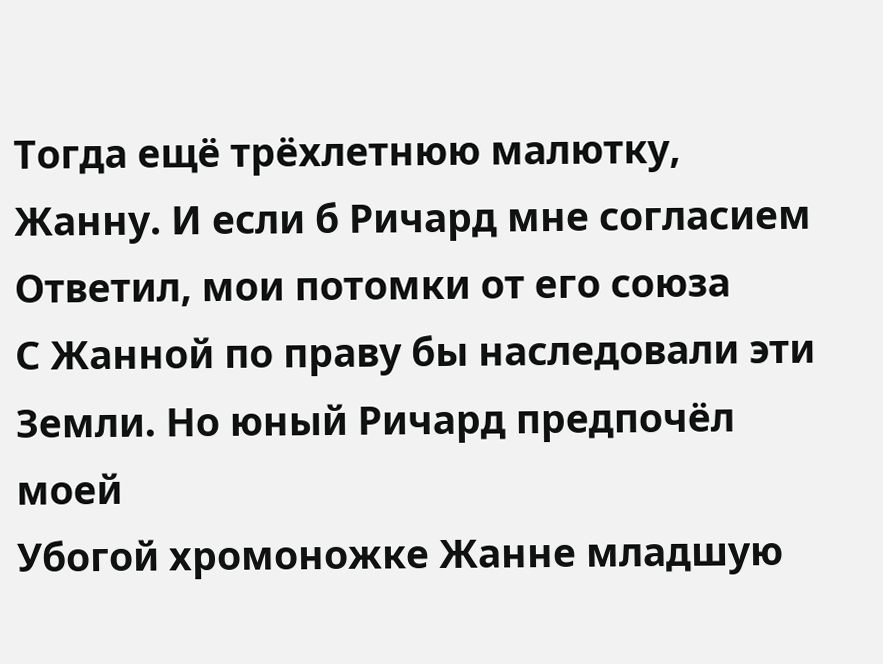Тогда ещё трёхлетнюю малютку,
Жанну. И если б Ричард мне согласием
Ответил, мои потомки от его союза
С Жанной по праву бы наследовали эти
Земли. Но юный Ричард предпочёл моей
Убогой хромоножке Жанне младшую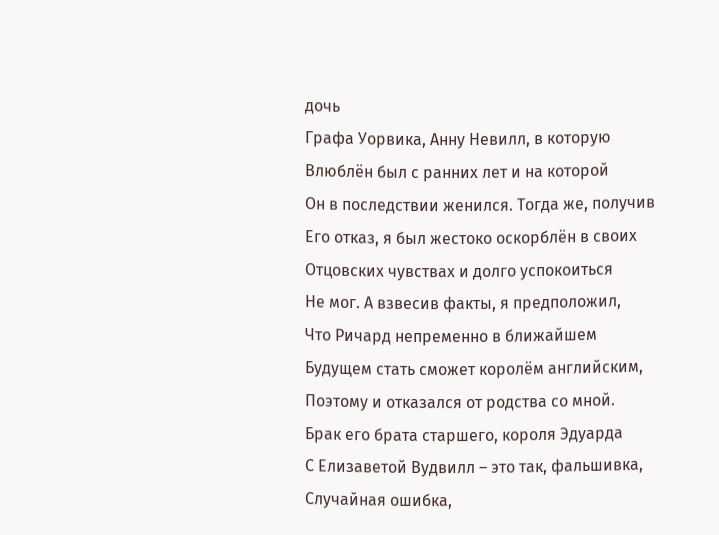дочь
Графа Уорвика, Анну Невилл, в которую
Влюблён был с ранних лет и на которой
Он в последствии женился. Тогда же, получив
Его отказ, я был жестоко оскорблён в своих
Отцовских чувствах и долго успокоиться
Не мог. А взвесив факты, я предположил,
Что Ричард непременно в ближайшем
Будущем стать сможет королём английским,
Поэтому и отказался от родства со мной.
Брак его брата старшего, короля Эдуарда
С Елизаветой Вудвилл – это так, фальшивка,
Случайная ошибка,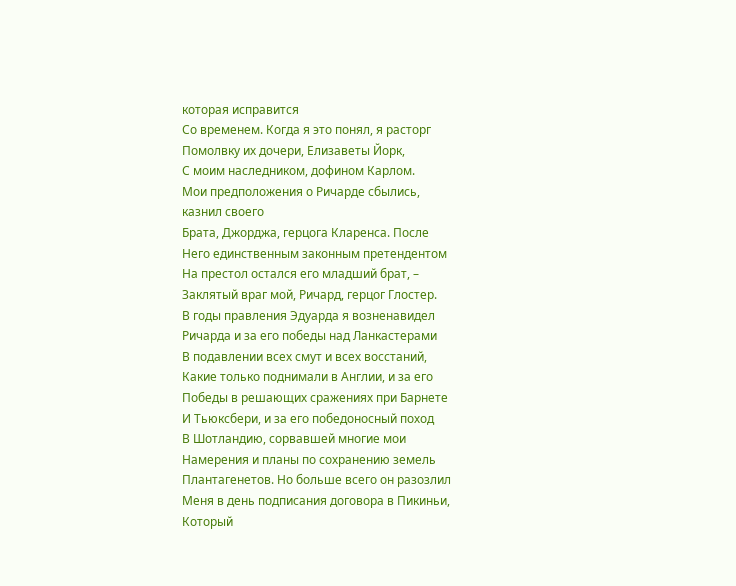которая исправится
Со временем. Когда я это понял, я расторг
Помолвку их дочери, Елизаветы Йорк,
С моим наследником, дофином Карлом.
Мои предположения о Ричарде сбылись,
казнил своего
Брата, Джорджа, герцога Кларенса. После
Него единственным законным претендентом
На престол остался его младший брат, –
Заклятый враг мой, Ричард, герцог Глостер.
В годы правления Эдуарда я возненавидел
Ричарда и за его победы над Ланкастерами
В подавлении всех смут и всех восстаний,
Какие только поднимали в Англии, и за его
Победы в решающих сражениях при Барнете
И Тьюксбери, и за его победоносный поход
В Шотландию, сорвавшей многие мои
Намерения и планы по сохранению земель
Плантагенетов. Но больше всего он разозлил
Меня в день подписания договора в Пикиньи,
Который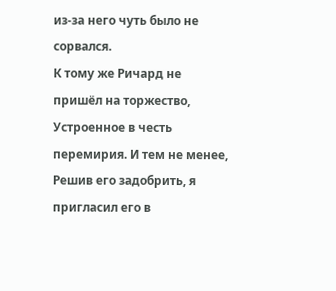из-за него чуть было не сорвался.
К тому же Ричард не пришёл на торжество,
Устроенное в честь перемирия. И тем не менее,
Решив его задобрить, я пригласил его в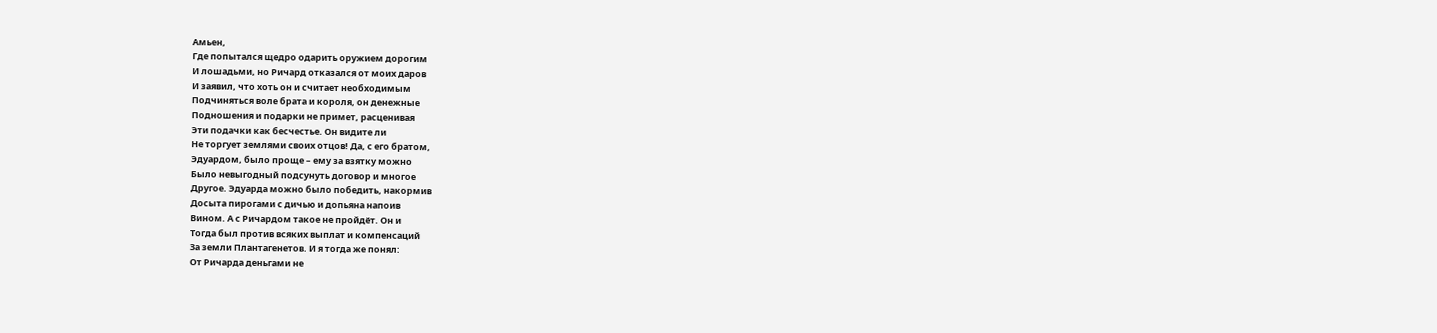Амьен,
Где попытался щедро одарить оружием дорогим
И лошадьми, но Ричард отказался от моих даров
И заявил, что хоть он и считает необходимым
Подчиняться воле брата и короля, он денежные
Подношения и подарки не примет, расценивая
Эти подачки как бесчестье. Он видите ли
Не торгует землями своих отцов! Да, с его братом,
Эдуардом, было проще – ему за взятку можно
Было невыгодный подсунуть договор и многое
Другое. Эдуарда можно было победить, накормив
Досыта пирогами с дичью и допьяна напоив
Вином. А с Ричардом такое не пройдёт. Он и
Тогда был против всяких выплат и компенсаций
За земли Плантагенетов. И я тогда же понял:
От Ричарда деньгами не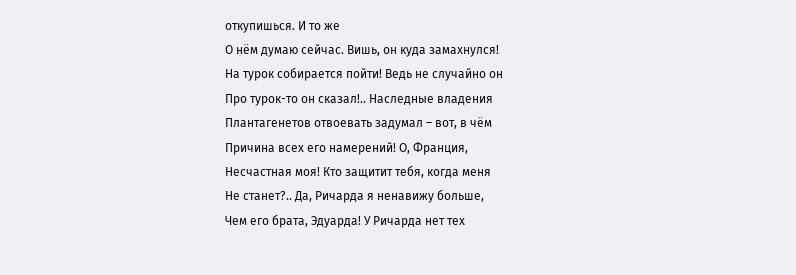откупишься. И то же
О нём думаю сейчас. Вишь, он куда замахнулся!
На турок собирается пойти! Ведь не случайно он
Про турок-то он сказал!.. Наследные владения
Плантагенетов отвоевать задумал – вот, в чём
Причина всех его намерений! О, Франция,
Несчастная моя! Кто защитит тебя, когда меня
Не станет?.. Да, Ричарда я ненавижу больше,
Чем его брата, Эдуарда! У Ричарда нет тех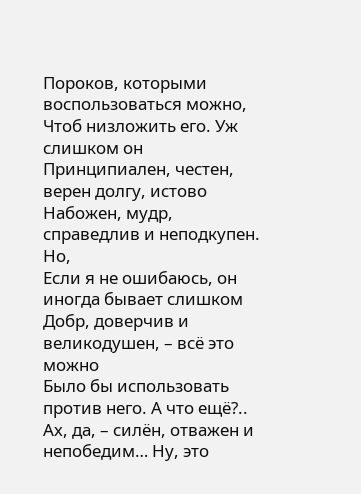Пороков, которыми воспользоваться можно,
Чтоб низложить его. Уж слишком он
Принципиален, честен, верен долгу, истово
Набожен, мудр, справедлив и неподкупен. Но,
Если я не ошибаюсь, он иногда бывает слишком
Добр, доверчив и великодушен, – всё это можно
Было бы использовать против него. А что ещё?..
Ах, да, – силён, отважен и непобедим… Ну, это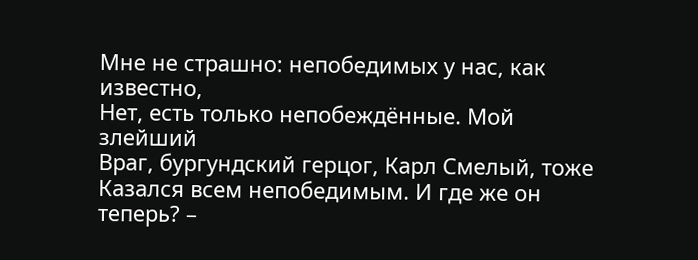Мне не страшно: непобедимых у нас, как известно,
Нет, есть только непобеждённые. Мой злейший
Враг, бургундский герцог, Карл Смелый, тоже
Казался всем непобедимым. И где же он теперь? –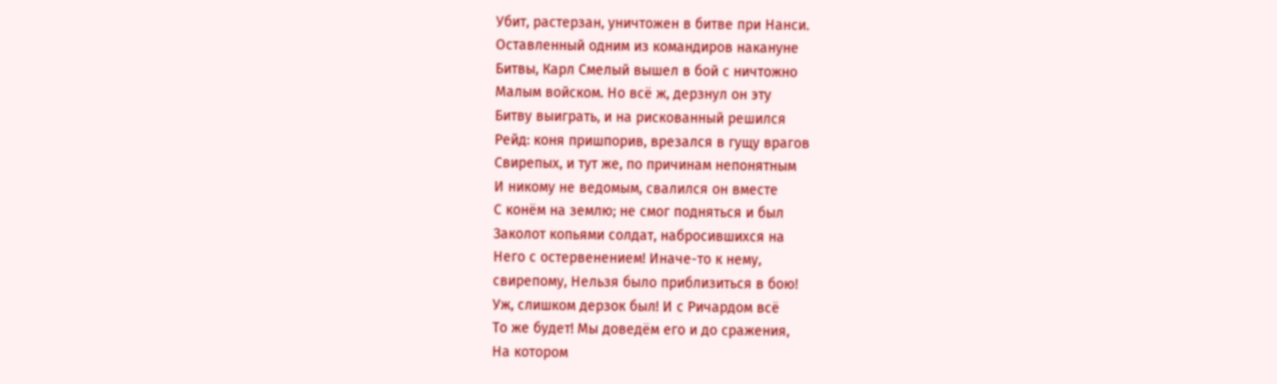Убит, растерзан, уничтожен в битве при Нанси.
Оставленный одним из командиров накануне
Битвы, Карл Смелый вышел в бой с ничтожно
Малым войском. Но всё ж, дерзнул он эту
Битву выиграть, и на рискованный решился
Рейд: коня пришпорив, врезался в гущу врагов
Свирепых, и тут же, по причинам непонятным
И никому не ведомым, свалился он вместе
С конём на землю; не смог подняться и был
Заколот копьями солдат, набросившихся на
Него с остервенением! Иначе-то к нему,
свирепому, Нельзя было приблизиться в бою!
Уж, слишком дерзок был! И с Ричардом всё
То же будет! Мы доведём его и до сражения,
На котором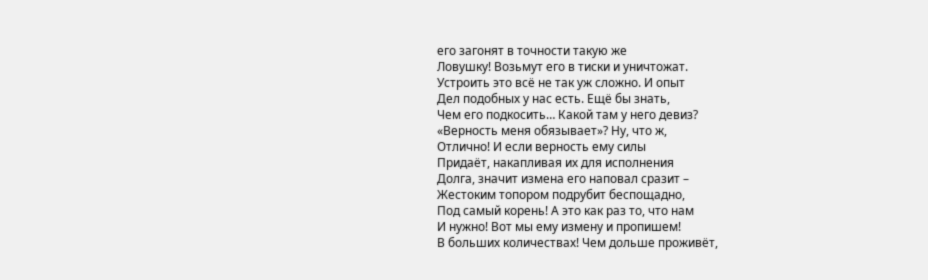его загонят в точности такую же
Ловушку! Возьмут его в тиски и уничтожат.
Устроить это всё не так уж сложно. И опыт
Дел подобных у нас есть. Ещё бы знать,
Чем его подкосить… Какой там у него девиз?
«Верность меня обязывает»? Ну, что ж,
Отлично! И если верность ему силы
Придаёт, накапливая их для исполнения
Долга, значит измена его наповал сразит –
Жестоким топором подрубит беспощадно,
Под самый корень! А это как раз то, что нам
И нужно! Вот мы ему измену и пропишем!
В больших количествах! Чем дольше проживёт,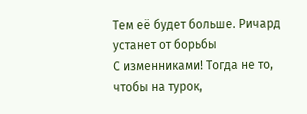Тем её будет больше. Ричард устанет от борьбы
С изменниками! Тогда не то, чтобы на турок,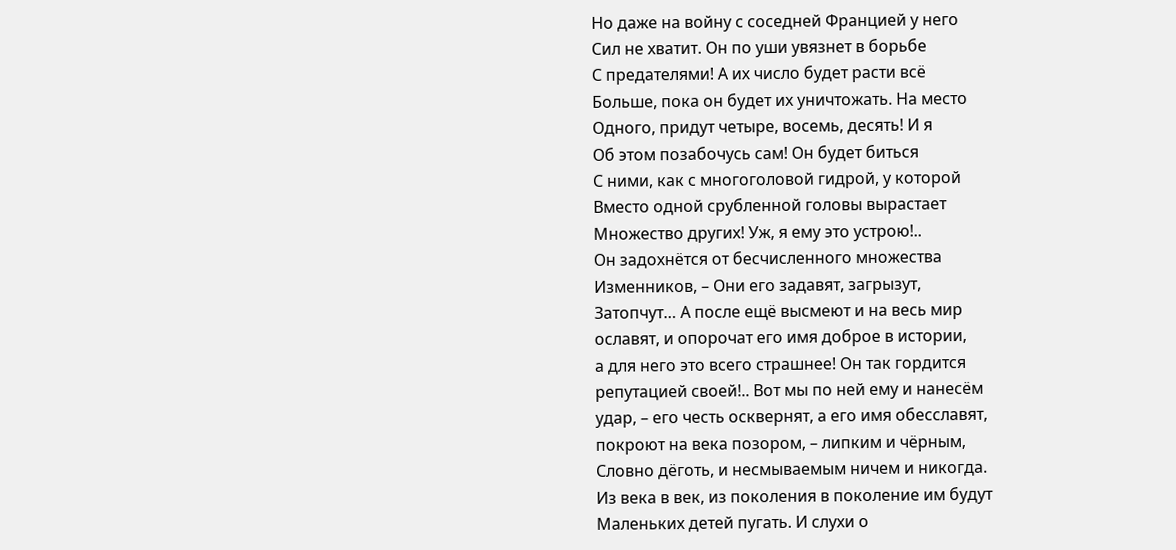Но даже на войну с соседней Францией у него
Сил не хватит. Он по уши увязнет в борьбе
С предателями! А их число будет расти всё
Больше, пока он будет их уничтожать. На место
Одного, придут четыре, восемь, десять! И я
Об этом позабочусь сам! Он будет биться
С ними, как с многоголовой гидрой, у которой
Вместо одной срубленной головы вырастает
Множество других! Уж, я ему это устрою!..
Он задохнётся от бесчисленного множества
Изменников, – Они его задавят, загрызут,
Затопчут… А после ещё высмеют и на весь мир
ославят, и опорочат его имя доброе в истории,
а для него это всего страшнее! Он так гордится
репутацией своей!.. Вот мы по ней ему и нанесём
удар, – его честь осквернят, а его имя обесславят,
покроют на века позором, – липким и чёрным,
Словно дёготь, и несмываемым ничем и никогда.
Из века в век, из поколения в поколение им будут
Маленьких детей пугать. И слухи о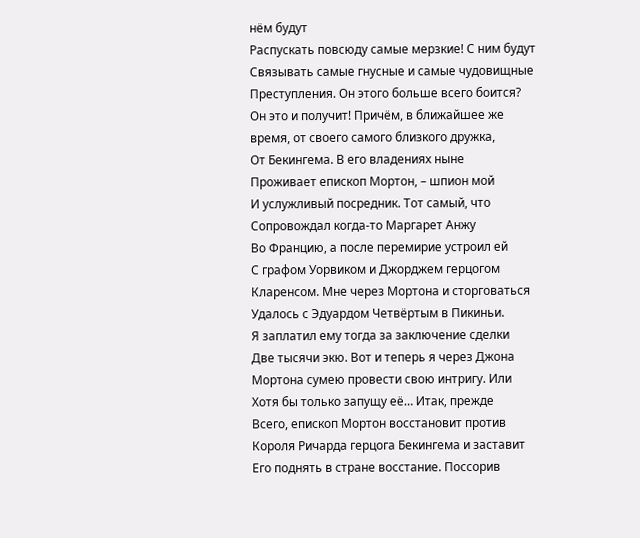нём будут
Распускать повсюду самые мерзкие! С ним будут
Связывать самые гнусные и самые чудовищные
Преступления. Он этого больше всего боится?
Он это и получит! Причём, в ближайшее же
время, от своего самого близкого дружка,
От Бекингема. В его владениях ныне
Проживает епископ Мортон, – шпион мой
И услужливый посредник. Тот самый, что
Сопровождал когда-то Маргарет Анжу
Во Францию, а после перемирие устроил ей
С графом Уорвиком и Джорджем герцогом
Кларенсом. Мне через Мортона и сторговаться
Удалось с Эдуардом Четвёртым в Пикиньи.
Я заплатил ему тогда за заключение сделки
Две тысячи экю. Вот и теперь я через Джона
Мортона сумею провести свою интригу. Или
Хотя бы только запущу её… Итак, прежде
Всего, епископ Мортон восстановит против
Короля Ричарда герцога Бекингема и заставит
Его поднять в стране восстание. Поссорив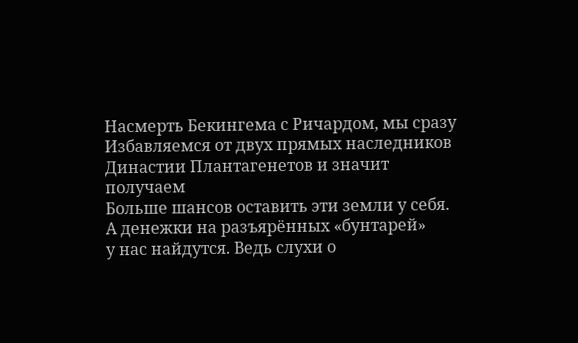Насмерть Бекингема с Ричардом, мы сразу
Избавляемся от двух прямых наследников
Династии Плантагенетов и значит получаем
Больше шансов оставить эти земли у себя.
А денежки на разъярённых «бунтарей»
у нас найдутся. Ведь слухи о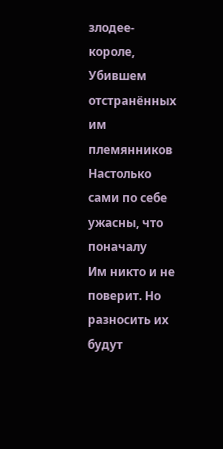злодее-короле,
Убившем отстранённых им племянников
Настолько сами по себе ужасны, что поначалу
Им никто и не поверит. Но разносить их будут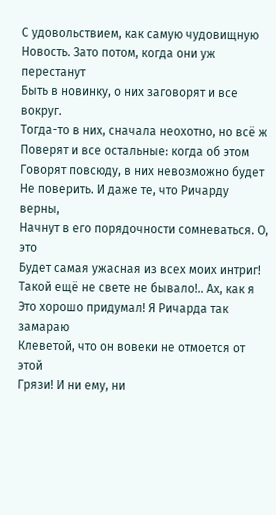С удовольствием, как самую чудовищную
Новость. Зато потом, когда они уж перестанут
Быть в новинку, о них заговорят и все вокруг.
Тогда-то в них, сначала неохотно, но всё ж
Поверят и все остальные: когда об этом
Говорят повсюду, в них невозможно будет
Не поверить. И даже те, что Ричарду верны,
Начнут в его порядочности сомневаться. О, это
Будет самая ужасная из всех моих интриг!
Такой ещё не свете не бывало!.. Ах, как я
Это хорошо придумал! Я Ричарда так замараю
Клеветой, что он вовеки не отмоется от этой
Грязи! И ни ему, ни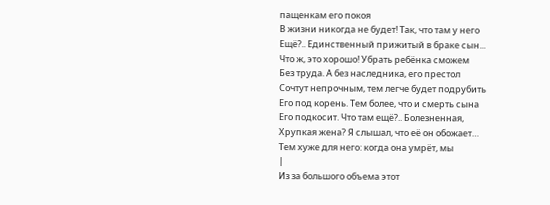пащенкам его покоя
В жизни никогда не будет! Так, что там у него
Ещё?.. Единственный прижитый в браке сын...
Что ж, это хорошо! Убрать ребёнка сможем
Без труда. А без наследника, его престол
Сочтут непрочным, тем легче будет подрубить
Его под корень. Тем более, что и смерть сына
Его подкосит. Что там ещё?.. Болезненная,
Хрупкая жена? Я слышал, что её он обожает…
Тем хуже для него: когда она умрёт, мы
|
Из за большого объема этот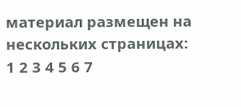материал размещен на нескольких страницах:
1 2 3 4 5 6 7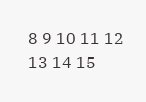8 9 10 11 12 13 14 15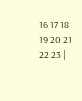16 17 18 19 20 21 22 23 |